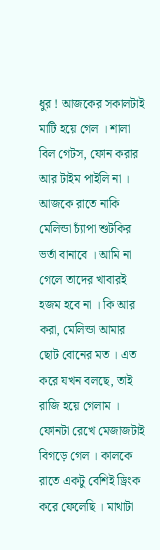ধুর ! আজকের সকালটাই মাটি হয়ে গেল । শালা বিল গেটস, ফোন করার আর টাইম পাইলি না । আজকে রাতে নাকি মেলিন্ডা চ্যাঁপা শুটকির ভর্তা বানাবে । আমি না গেলে তাদের খাবারই হজম হবে না । কি আর করা, মেলিন্ডা আমার ছোট বোনের মত । এত করে যখন বলছে, তাই রাজি হয়ে গেলাম । ফোনটা রেখে মেজাজটাই বিগড়ে গেল । কালকে রাতে একটু বেশিই ড্রিংক করে ফেলেছি । মাথাটা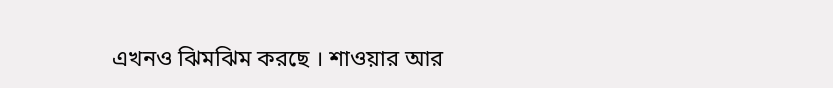এখনও ঝিমঝিম করছে । শাওয়ার আর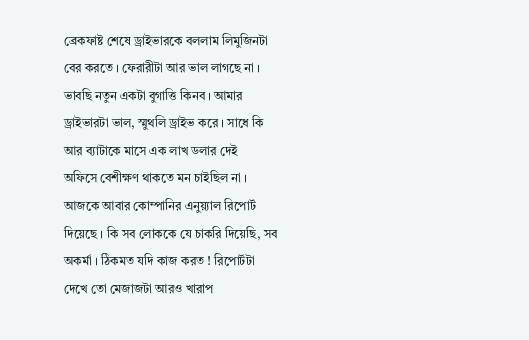ব্রেকফাষ্ট শেষে ড্রাইভারকে বললাম লিমুজিনটা বের করতে । ফেরারীটা আর ভাল লাগছে না । ভাবছি নতুন একটা বুগাত্তি কিনব । আমার ড্রাইভারটা ভাল, স্মুথলি ড্রাইভ করে । সাধে কি আর ব্যাটাকে মাসে এক লাখ ডলার দেই
অফিসে বেশীক্ষণ থাকতে মন চাইছিল না । আজকে আবার কোম্পানির এনুয়্যাল রিপোর্ট দিয়েছে । কি সব লোককে যে চাকরি দিয়েছি, সব অকর্মা । ঠিকমত যদি কাজ করত ! রিপোর্টটা দেখে তো মেজাজটা আরও খারাপ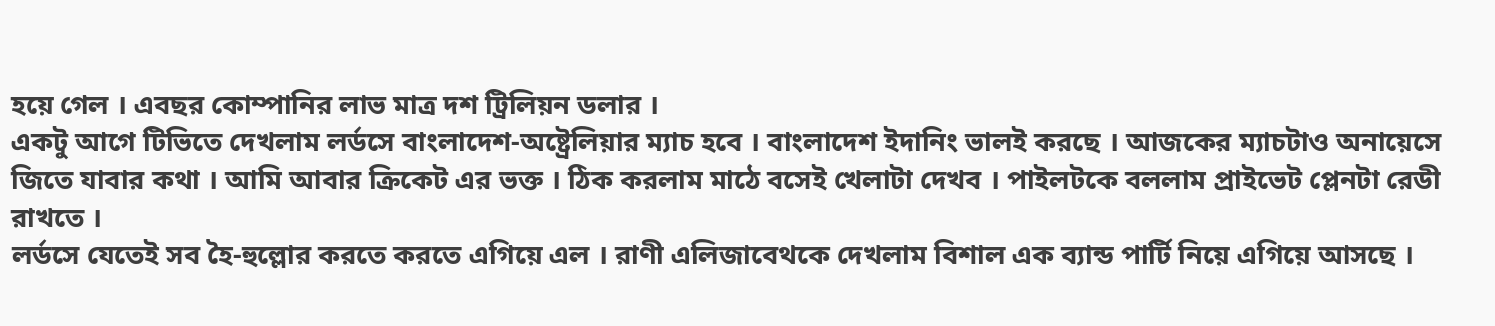হয়ে গেল । এবছর কোম্পানির লাভ মাত্র দশ ট্রিলিয়ন ডলার ।
একটু আগে টিভিতে দেখলাম লর্ডসে বাংলাদেশ-অষ্ট্রেলিয়ার ম্যাচ হবে । বাংলাদেশ ইদানিং ভালই করছে । আজকের ম্যাচটাও অনায়েসে জিতে যাবার কথা । আমি আবার ক্রিকেট এর ভক্ত । ঠিক করলাম মাঠে বসেই খেলাটা দেখব । পাইলটকে বললাম প্রাইভেট প্লেনটা রেডী রাখতে ।
লর্ডসে যেতেই সব হৈ-হুল্লোর করতে করতে এগিয়ে এল । রাণী এলিজাবেথকে দেখলাম বিশাল এক ব্যান্ড পার্টি নিয়ে এগিয়ে আসছে ।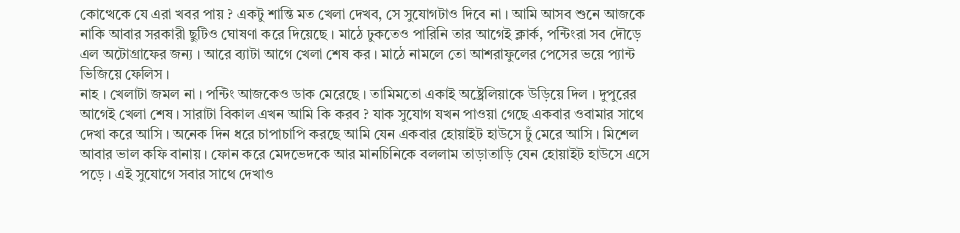কোত্থেকে যে এরা খবর পায় ? একটু শান্তি মত খেলা দেখব, সে সুযোগটাও দিবে না । আমি আসব শুনে আজকে নাকি আবার সরকারী ছুটিও ঘোষণা করে দিয়েছে । মাঠে ঢুকতেও পারিনি তার আগেই ক্লার্ক, পন্টিংরা সব দৌড়ে এল অটোগ্রাফের জন্য । আরে ব্যাটা আগে খেলা শেষ কর । মাঠে নামলে তো আশরাফুলের পেসের ভয়ে প্যান্ট ভিজিয়ে ফেলিস ।
নাহ । খেলাটা জমল না । পন্টিং আজকেও ডাক মেরেছে । তামিমতো একাই অষ্ট্রেলিয়াকে উড়িয়ে দিল । দুপুরের আগেই খেলা শেষ । সারাটা বিকাল এখন আমি কি করব ? যাক সুযোগ যখন পাওয়া গেছে একবার ওবামার সাথে দেখা করে আসি । অনেক দিন ধরে চাপাচাপি করছে আমি যেন একবার হোয়াইট হাউসে ঢুঁ মেরে আসি । মিশেল আবার ভাল কফি বানায় । ফোন করে মেদভেদকে আর মানচিনিকে বললাম তাড়াতাড়ি যেন হোয়াইট হাউসে এসে পড়ে । এই সুযোগে সবার সাথে দেখাও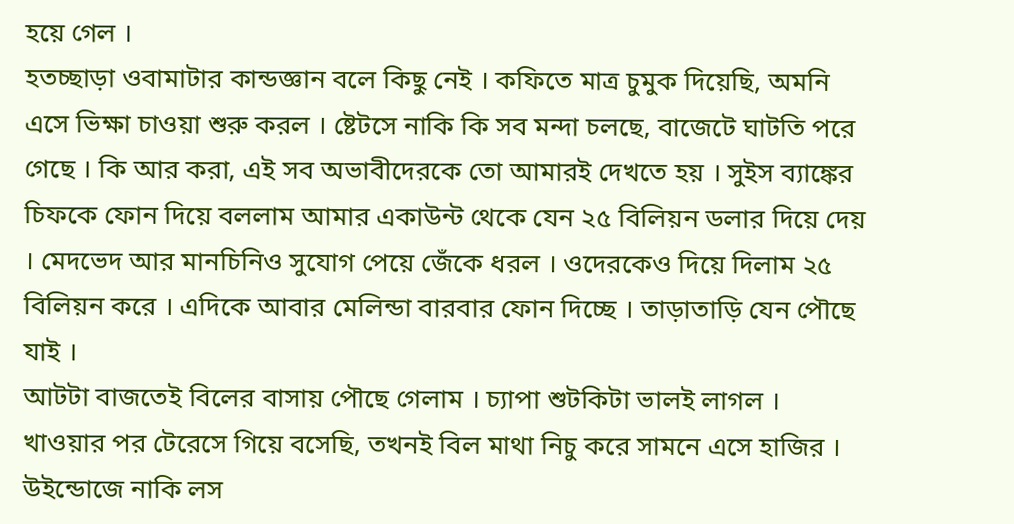হয়ে গেল ।
হতচ্ছাড়া ওবামাটার কান্ডজ্ঞান বলে কিছু নেই । কফিতে মাত্র চুমুক দিয়েছি, অমনি এসে ভিক্ষা চাওয়া শুরু করল । ষ্টেটসে নাকি কি সব মন্দা চলছে, বাজেটে ঘাটতি পরে গেছে । কি আর করা, এই সব অভাবীদেরকে তো আমারই দেখতে হয় । সুইস ব্যাঙ্কের চিফকে ফোন দিয়ে বললাম আমার একাউন্ট থেকে যেন ২৫ বিলিয়ন ডলার দিয়ে দেয় । মেদভেদ আর মানচিনিও সুযোগ পেয়ে জেঁকে ধরল । ওদেরকেও দিয়ে দিলাম ২৫ বিলিয়ন করে । এদিকে আবার মেলিন্ডা বারবার ফোন দিচ্ছে । তাড়াতাড়ি যেন পৌছে যাই ।
আটটা বাজতেই বিলের বাসায় পৌছে গেলাম । চ্যাপা শুটকিটা ভালই লাগল । খাওয়ার পর টেরেসে গিয়ে বসেছি, তখনই বিল মাথা নিচু করে সামনে এসে হাজির । উইন্ডোজে নাকি লস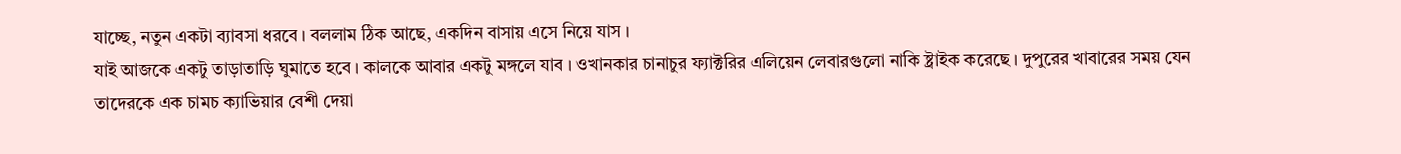যাচ্ছে, নতুন একটা ব্যাবসা ধরবে । বললাম ঠিক আছে, একদিন বাসায় এসে নিয়ে যাস ।
যাই আজকে একটু তাড়াতাড়ি ঘুমাতে হবে । কালকে আবার একটু মঙ্গলে যাব । ওখানকার চানাচুর ফ্যাক্টরির এলিয়েন লেবারগুলো নাকি ষ্ট্রাইক করেছে । দুপুরের খাবারের সময় যেন তাদেরকে এক চামচ ক্যাভিয়ার বেশী দেয়া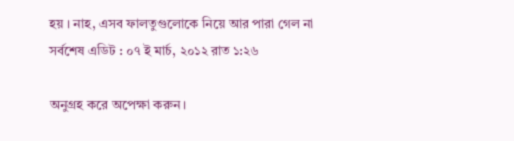হয় । নাহ, এসব ফালতুগুলোকে নিয়ে আর পারা গেল না
সর্বশেষ এডিট : ০৭ ই মার্চ, ২০১২ রাত ১:২৬

অনুগ্রহ করে অপেক্ষা করুন।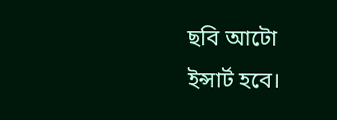ছবি আটো ইন্সার্ট হবে।